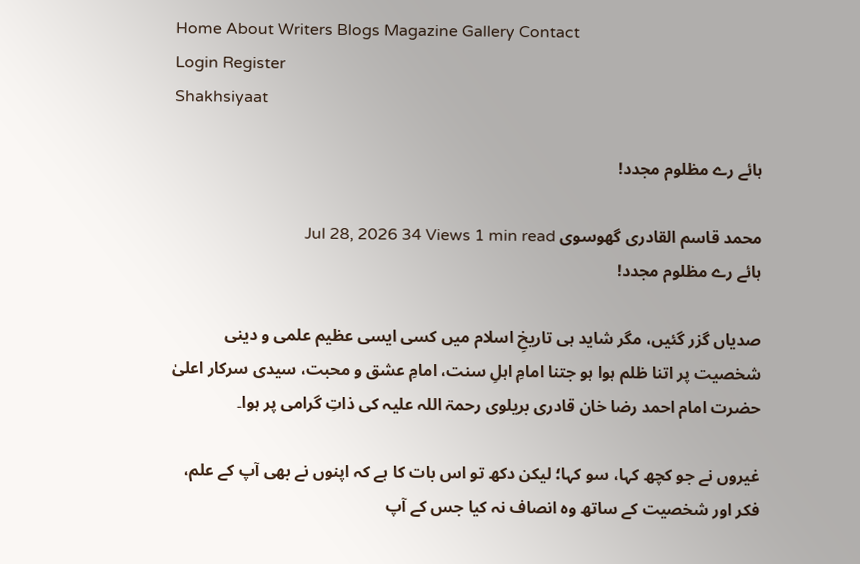Home About Writers Blogs Magazine Gallery Contact
Login Register
Shakhsiyaat

ہائے رے مظلوم مجدد!

محمد قاسم القادری گھوسوی Jul 28, 2026 34 Views 1 min read
ہائے رے مظلوم مجدد!

صدیاں گزر گئیں، مگر شاید ہی تاریخِ اسلام میں کسی ایسی عظیم علمی و دینی شخصیت پر اتنا ظلم ہوا ہو جتنا امامِ اہلِ سنت، امامِ عشق و محبت، سیدی سرکار اعلیٰ حضرت امام احمد رضا خان قادری بریلوی رحمۃ اللہ علیہ کی ذاتِ گرامی پر ہوا۔

غیروں نے جو کچھ کہا، سو کہا؛ لیکن دکھ تو اس بات کا ہے کہ اپنوں نے بھی آپ کے علم، فکر اور شخصیت کے ساتھ وہ انصاف نہ کیا جس کے آپ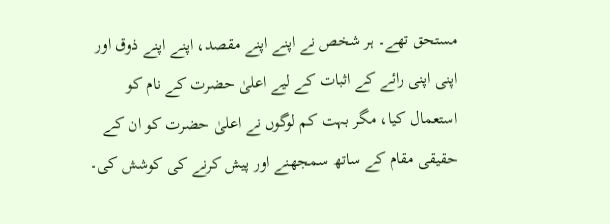مستحق تھے۔ ہر شخص نے اپنے اپنے مقصد، اپنے اپنے ذوق اور اپنی اپنی رائے کے اثبات کے لیے اعلیٰ حضرت کے نام کو استعمال کیا، مگر بہت کم لوگوں نے اعلیٰ حضرت کو ان کے حقیقی مقام کے ساتھ سمجھنے اور پیش کرنے کی کوشش کی۔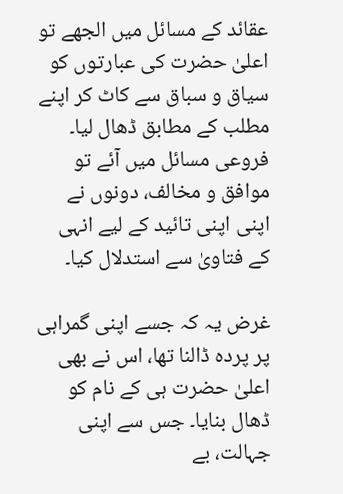عقائد کے مسائل میں الجھے تو اعلیٰ حضرت کی عبارتوں کو سیاق و سباق سے کاٹ کر اپنے مطلب کے مطابق ڈھال لیا۔ فروعی مسائل میں آئے تو موافق و مخالف، دونوں نے اپنی اپنی تائید کے لیے انہی کے فتاویٰ سے استدلال کیا۔

غرض یہ کہ جسے اپنی گمراہی پر پردہ ڈالنا تھا، اس نے بھی اعلیٰ حضرت ہی کے نام کو ڈھال بنایا۔ جس سے اپنی جہالت، بے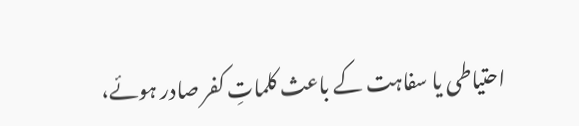احتیاطی یا سفاہت کے باعث کلماتِ کفر صادر ہوئے،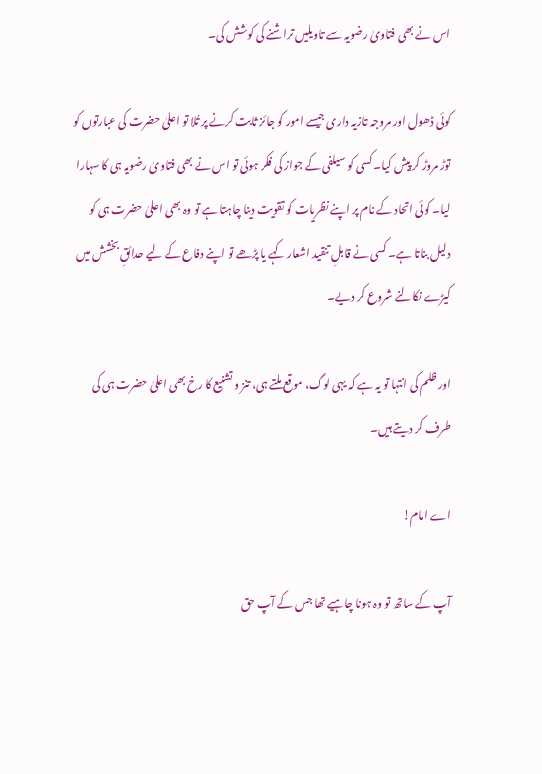اس نے بھی فتاویٰ رضویہ سے تاویلیں تراشنے کی کوشش کی۔

کوئی ڈھول اور مروجہ تازیہ داری جیسے امور کو جائز ثابت کرنے پر تُلا تو اعلیٰ حضرت کی عبارتوں کو توڑ مروڑ کر پیش کیا۔ کسی کو سیلفی کے جواز کی فکر ہوئی تو اس نے بھی فتاویٰ رضویہ ہی کا سہارا لیا۔ کوئی اتحاد کے نام پر اپنے نظریات کو تقویت دینا چاہتا ہے تو وہ بھی اعلیٰ حضرت ہی کو دلیل بناتا ہے۔ کسی نے قابلِ تنقید اشعار کہے یا پڑھے تو اپنے دفاع کے لیے حدائقِ بخشش میں کیڑے نکالنے شروع کر دیے۔

اور ظلم کی انتہا تو یہ ہے کہ یہی لوگ، موقع ملتے ہی، تنز و تشنیع کا رخ بھی اعلیٰ حضرت ہی کی طرف کر دیتے ہیں۔

اے امام!

آپ کے ساتھ تو وہ ہونا چاہیے تھا جس کے آپ حق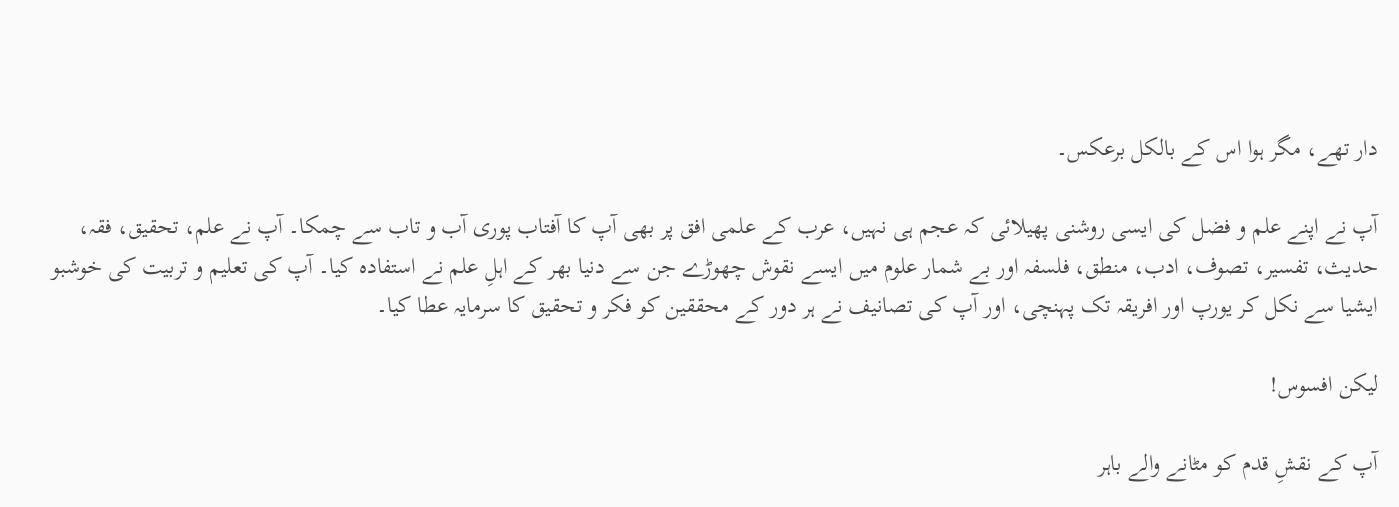دار تھے، مگر ہوا اس کے بالکل برعکس۔

آپ نے اپنے علم و فضل کی ایسی روشنی پھیلائی کہ عجم ہی نہیں، عرب کے علمی افق پر بھی آپ کا آفتاب پوری آب و تاب سے چمکا۔ آپ نے علم، تحقیق، فقہ، حدیث، تفسیر، تصوف، ادب، منطق، فلسفہ اور بے شمار علوم میں ایسے نقوش چھوڑے جن سے دنیا بھر کے اہلِ علم نے استفادہ کیا۔ آپ کی تعلیم و تربیت کی خوشبو ایشیا سے نکل کر یورپ اور افریقہ تک پہنچی، اور آپ کی تصانیف نے ہر دور کے محققین کو فکر و تحقیق کا سرمایہ عطا کیا۔

لیکن افسوس!

آپ کے نقشِ قدم کو مٹانے والے باہر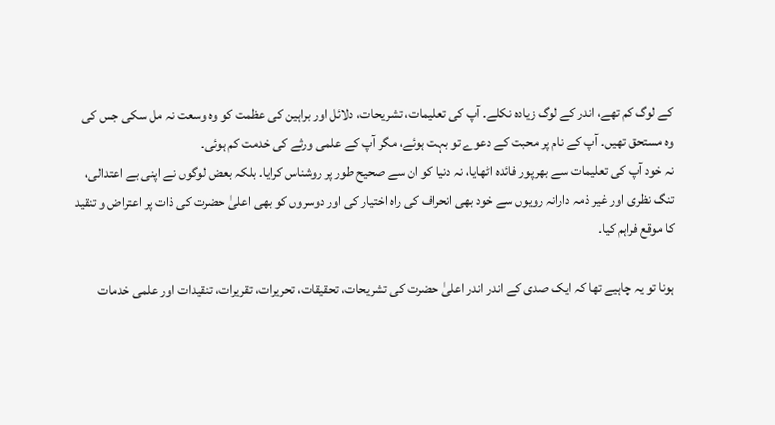کے لوگ کم تھے، اندر کے لوگ زیادہ نکلے۔ آپ کی تعلیمات، تشریحات، دلائل اور براہین کی عظمت کو وہ وسعت نہ مل سکی جس کی وہ مستحق تھیں۔ آپ کے نام پر محبت کے دعوے تو بہت ہوئے، مگر آپ کے علمی ورثے کی خدمت کم ہوئی۔
نہ خود آپ کی تعلیمات سے بھرپور فائدہ اٹھایا، نہ دنیا کو ان سے صحیح طور پر روشناس کرایا۔ بلکہ بعض لوگوں نے اپنی بے اعتدالی، تنگ نظری اور غیر ذمہ دارانہ رویوں سے خود بھی انحراف کی راہ اختیار کی اور دوسروں کو بھی اعلیٰ حضرت کی ذات پر اعتراض و تنقید کا موقع فراہم کیا۔

ہونا تو یہ چاہیے تھا کہ ایک صدی کے اندر اندر اعلیٰ حضرت کی تشریحات، تحقیقات، تحریرات، تقریرات، تنقیدات اور علمی خدمات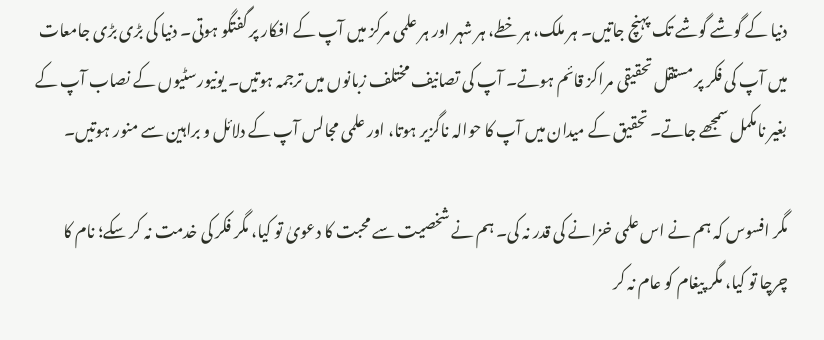دنیا کے گوشے گوشے تک پہنچ جاتیں۔ ہر ملک، ہر خطے، ہر شہر اور ہر علمی مرکز میں آپ کے افکار پر گفتگو ہوتی۔ دنیا کی بڑی بڑی جامعات میں آپ کی فکر پر مستقل تحقیقی مراکز قائم ہوتے۔ آپ کی تصانیف مختلف زبانوں میں ترجمہ ہوتیں۔ یونیورسٹیوں کے نصاب آپ کے بغیر نامکمل سمجھے جاتے۔ تحقیق کے میدان میں آپ کا حوالہ ناگزیر ہوتا، اور علمی مجالس آپ کے دلائل و براہین سے منور ہوتیں۔

مگر افسوس کہ ہم نے اس علمی خزانے کی قدر نہ کی۔ ہم نے شخصیت سے محبت کا دعویٰ تو کیا، مگر فکر کی خدمت نہ کر سکے؛ نام کا چرچا تو کیا، مگر پیغام کو عام نہ کر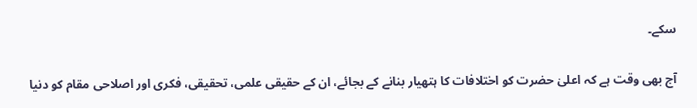سکے۔

آج بھی وقت ہے کہ اعلیٰ حضرت کو اختلافات کا ہتھیار بنانے کے بجائے، ان کے حقیقی علمی، تحقیقی، فکری اور اصلاحی مقام کو دنیا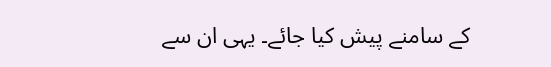کے سامنے پیش کیا جائے۔ یہی ان سے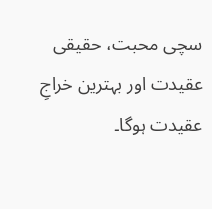سچی محبت، حقیقی عقیدت اور بہترین خراجِ عقیدت ہوگا۔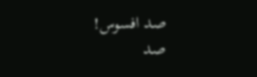صد افسوس!
صد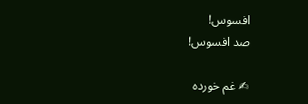افسوس!
صد افسوس!

✍ غم خوردہ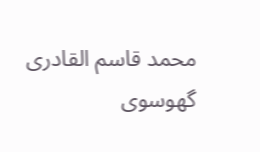محمد قاسم القادری گھوسوی